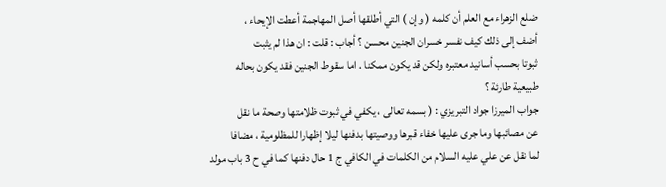ضلع الزهراء مع العلم أن كلمه ( وإن ) التي أطلقها أصل المهاجمة أعطت الإيحاء ،
أضف إلى ذلك كيف نفسر خسران الجنين محسن ؟ أجاب : قلت : ان هذا لم يثبت
ثبوتا بحسب أسانيد معتبره ولكن قد يكون ممكنا . اما سقوط الجنين فقد يكون بحاله
طبيعية طارئة ؟
جواب الميرزا جواد التبريزي : ( بسمه تعالى ، يكفي في ثبوت ظلامتها وصحة ما نقل
عن مصائبها وما جرى عليها خفاء قبرها ووصيتها بدفنها ليلا إظهارا للمظلومية ، مضافا
لما نقل عن علي عليه السلام من الكلمات في الكافي ج 1 حال دفنها كما في ح 3 باب مولد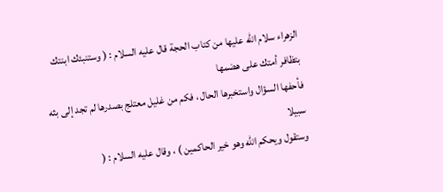الزهراء سلام الله عليها من كتاب الحجة قال عليه السلام : ( وستنبئك ابنتك بتظافر أمتك على هضمها
فأحفها السؤال واستخبرها الحال ، فكم من غليل معتلج بصدرها لم تجد إلى بثه سبيلا
وستقول ويحكم الله وهو خير الحاكمين ) ، وقال عليه السلام : (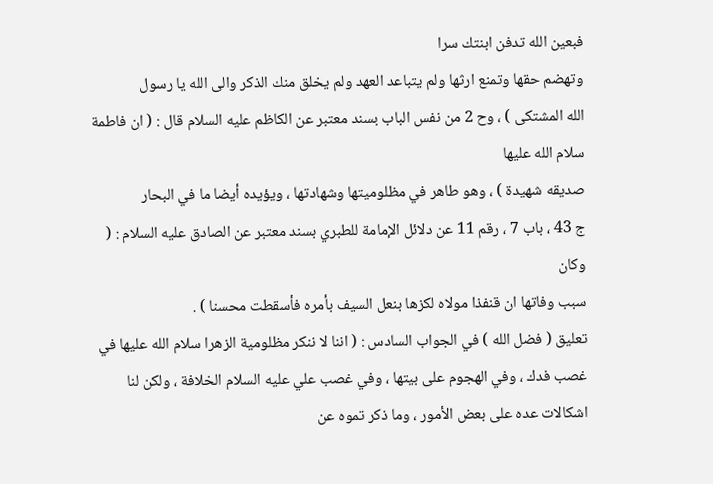فبعين الله تدفن ابنتك سرا
وتهضم حقها وتمنع ارثها ولم يتباعد العهد ولم يخلق منك الذكر والى الله يا رسول
الله المشتكى ) ، وح 2 من نفس الباب بسند معتبر عن الكاظم عليه السلام قال : ( ان فاطمة سلام الله عليها
صديقه شهيدة ) ، وهو طاهر في مظلوميتها وشهادتها ، ويؤيده أيضا ما في البحار
ج 43 ، باب 7 ، رقم 11 عن دلائل الإمامة للطبري بسند معتبر عن الصادق عليه السلام : ( وكان
سبب وفاتها ان قنفذا مولاه لكزها بنعل السيف بأمره فأسقطت محسنا ) .
تعليق ( فضل الله ) في الجواب السادس : ( اننا لا ننكر مظلومية الزهرا سلام الله عليها في
غصب فدك ، وفي الهجوم على بيتها ، وفي غصب علي عليه السلام الخلافة ، ولكن لنا
اشكالات عده على بعض الأمور ، وما ذكر تموه عن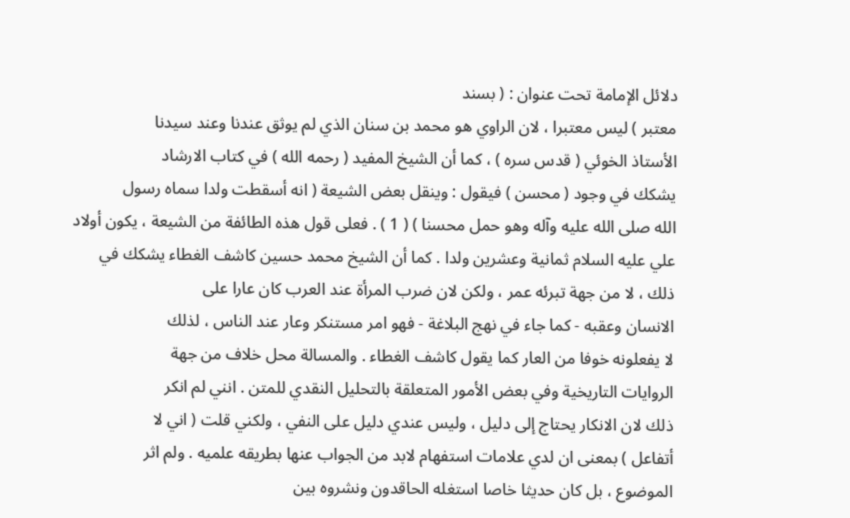دلائل الإمامة تحت عنوان : ( بسند
معتبر ) ليس معتبرا ، لان الراوي هو محمد بن سنان الذي لم يوثق عندنا وعند سيدنا
الأستاذ الخوئي ( قدس سره ) ، كما أن الشيخ المفيد ( رحمه الله ) في كتاب الارشاد
يشكك في وجود ( محسن ) فيقول : وينقل بعض الشيعة ( انه أسقطت ولدا سماه رسول
الله صلى الله عليه وآله وهو حمل محسنا ) ( 1 ) . فعلى قول هذه الطائفة من الشيعة ، يكون أولاد
علي عليه السلام ثمانية وعشرين ولدا . كما أن الشيخ محمد حسين كاشف الغطاء يشكك في
ذلك ، لا من جهة تبرئه عمر ، ولكن لان ضرب المرأة عند العرب كان عارا على
الانسان وعقبه - كما جاء في نهج البلاغة - فهو امر مستنكر وعار عند الناس ، لذلك
لا يفعلونه خوفا من العار كما يقول كاشف الغطاء . والمسالة محل خلاف من جهة
الروايات التاريخية وفي بعض الأمور المتعلقة بالتحليل النقدي للمتن . انني لم انكر
ذلك لان الانكار يحتاج إلى دليل ، وليس عندي دليل على النفي ، ولكني قلت ( اني لا
أتفاعل ) بمعنى ان لدي علامات استفهام لابد من الجواب عنها بطريقه علميه . ولم اثر
الموضوع ، بل كان حديثا خاصا استغله الحاقدون ونشروه بين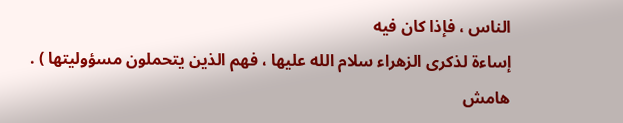الناس ، فإذا كان فيه
إساءة لذكرى الزهراء سلام الله عليها ، فهم الذين يتحملون مسؤوليتها ) .
هامش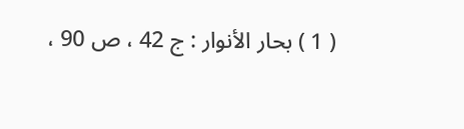( 1 ) بحار الأنوار : ج 42 ، ص 90 ،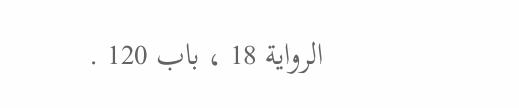الرواية 18 ، باب 120 .